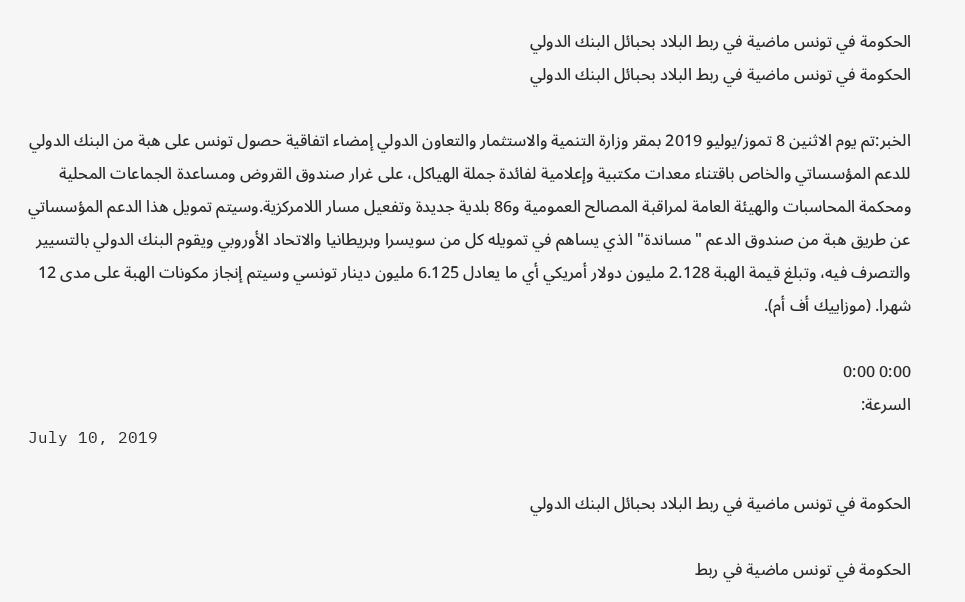الحكومة في تونس ماضية في ربط البلاد بحبائل البنك الدولي
الحكومة في تونس ماضية في ربط البلاد بحبائل البنك الدولي

الخبر:تم يوم الاثنين 8 تموز/يوليو 2019 بمقر وزارة التنمية والاستثمار والتعاون الدولي إمضاء اتفاقية حصول تونس على هبة من البنك الدولي للدعم المؤسساتي والخاص باقتناء معدات مكتبية وإعلامية لفائدة جملة الهياكل، على غرار صندوق القروض ومساعدة الجماعات المحلية ومحكمة المحاسبات والهيئة العامة لمراقبة المصالح العمومية و86 بلدية جديدة وتفعيل مسار اللامركزية.وسيتم تمويل هذا الدعم المؤسساتي عن طريق هبة من صندوق الدعم "مساندة" الذي يساهم في تمويله كل من سويسرا وبريطانيا والاتحاد الأوروبي ويقوم البنك الدولي بالتسيير والتصرف فيه، وتبلغ قيمة الهبة 2.128 مليون دولار أمريكي أي ما يعادل 6.125 مليون دينار تونسي وسيتم إنجاز مكونات الهبة على مدى 12 شهرا. (موزاييك أف أم).

0:00 0:00
السرعة:
July 10, 2019

الحكومة في تونس ماضية في ربط البلاد بحبائل البنك الدولي

الحكومة في تونس ماضية في ربط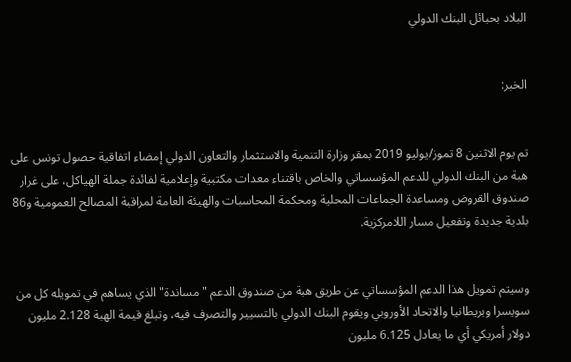البلاد بحبائل البنك الدولي


الخبر:


تم يوم الاثنين 8 تموز/يوليو 2019 بمقر وزارة التنمية والاستثمار والتعاون الدولي إمضاء اتفاقية حصول تونس على هبة من البنك الدولي للدعم المؤسساتي والخاص باقتناء معدات مكتبية وإعلامية لفائدة جملة الهياكل، على غرار صندوق القروض ومساعدة الجماعات المحلية ومحكمة المحاسبات والهيئة العامة لمراقبة المصالح العمومية و86 بلدية جديدة وتفعيل مسار اللامركزية.


وسيتم تمويل هذا الدعم المؤسساتي عن طريق هبة من صندوق الدعم "مساندة" الذي يساهم في تمويله كل من سويسرا وبريطانيا والاتحاد الأوروبي ويقوم البنك الدولي بالتسيير والتصرف فيه، وتبلغ قيمة الهبة 2.128 مليون دولار أمريكي أي ما يعادل 6.125 مليون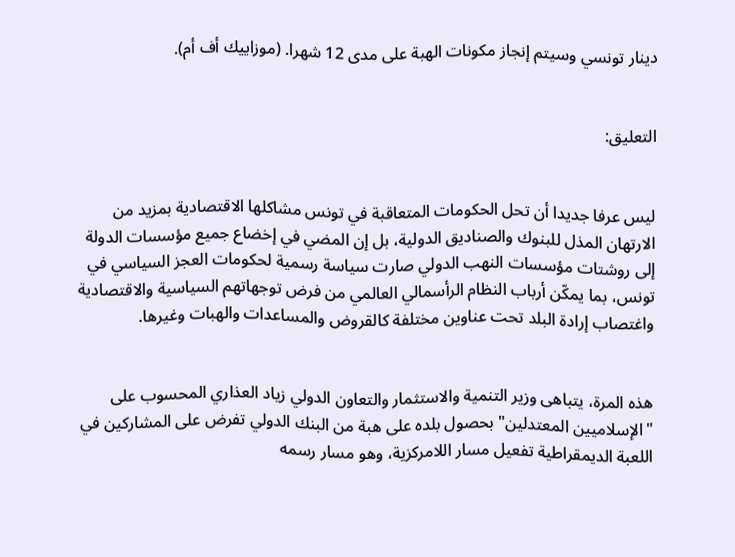دينار تونسي وسيتم إنجاز مكونات الهبة على مدى 12 شهرا. (موزاييك أف أم).


التعليق:


ليس عرفا جديدا أن تحل الحكومات المتعاقبة في تونس مشاكلها الاقتصادية بمزيد من الارتهان المذل للبنوك والصناديق الدولية، بل إن المضي في إخضاع جميع مؤسسات الدولة إلى روشتات مؤسسات النهب الدولي صارت سياسة رسمية لحكومات العجز السياسي في تونس، بما يمكّن أرباب النظام الرأسمالي العالمي من فرض توجهاتهم السياسية والاقتصادية واغتصاب إرادة البلد تحت عناوين مختلفة كالقروض والمساعدات والهبات وغيرها.


هذه المرة، يتباهى وزير التنمية والاستثمار والتعاون الدولي زياد العذاري المحسوب على "الإسلاميين المعتدلين" بحصول بلده على هبة من البنك الدولي تفرض على المشاركين في اللعبة الديمقراطية تفعيل مسار اللامركزية، وهو مسار رسمه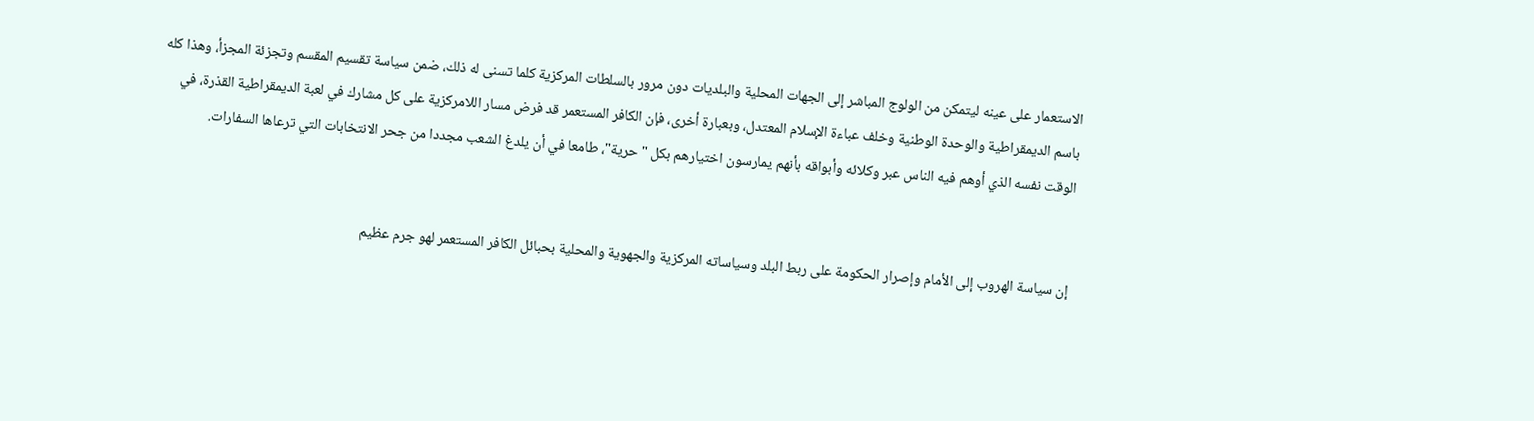الاستعمار على عينه ليتمكن من الولوج المباشر إلى الجهات المحلية والبلديات دون مرور بالسلطات المركزية كلما تسنى له ذلك، ضمن سياسة تقسيم المقسم وتجزئة المجزأ، وهذا كله باسم الديمقراطية والوحدة الوطنية وخلف عباءة الإسلام المعتدل، وبعبارة أخرى، فإن الكافر المستعمر قد فرض مسار اللامركزية على كل مشارك في لعبة الديمقراطية القذرة، في الوقت نفسه الذي أوهم فيه الناس عبر وكلائه وأبواقه بأنهم يمارسون اختيارهم بكل "حرية"، طامعا في أن يلدغ الشعب مجددا من جحر الانتخابات التي ترعاها السفارات.


إن سياسة الهروب إلى الأمام وإصرار الحكومة على ربط البلد وسياساته المركزية والجهوية والمحلية بحبائل الكافر المستعمر لهو جرم عظيم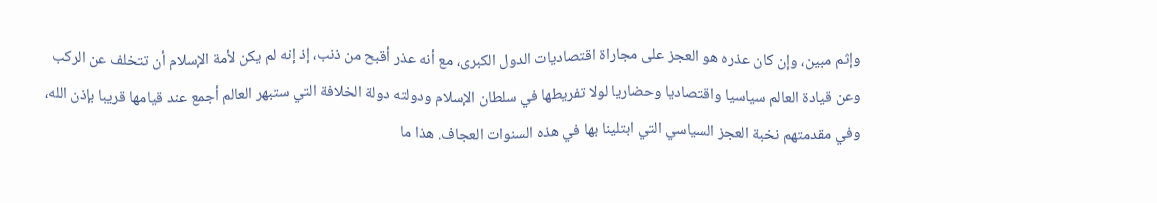وإثم مبين، وإن كان عذره هو العجز على مجاراة اقتصاديات الدول الكبرى، مع أنه عذر أقبح من ذنب، إذ إنه لم يكن لأمة الإسلام أن تتخلف عن الركب وعن قيادة العالم سياسيا واقتصاديا وحضاريا لولا تفريطها في سلطان الإسلام ودولته دولة الخلافة التي ستبهر العالم أجمع عند قيامها قريبا بإذن الله، وفي مقدمتهم نخبة العجز السياسي التي ابتلينا بها في هذه السنوات العجاف. هذا ما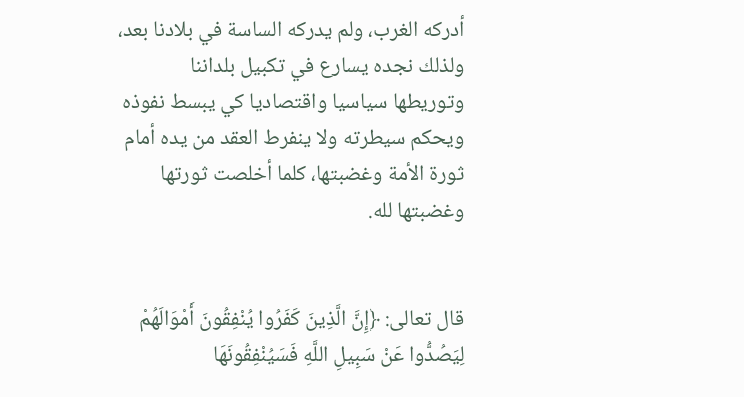أدركه الغرب، ولم يدركه الساسة في بلادنا بعد، ولذلك نجده يسارع في تكبيل بلداننا وتوريطها سياسيا واقتصاديا كي يبسط نفوذه ويحكم سيطرته ولا ينفرط العقد من يده أمام ثورة الأمة وغضبتها، كلما أخلصت ثورتها وغضبتها لله.


قال تعالى: ﴿إِنَّ الَّذِينَ كَفَرُوا يُنْفِقُونَ أَمْوَالَهُمْ لِيَصُدُّوا عَنْ سَبِيلِ اللَّهِ فَسَيُنْفِقُونَهَا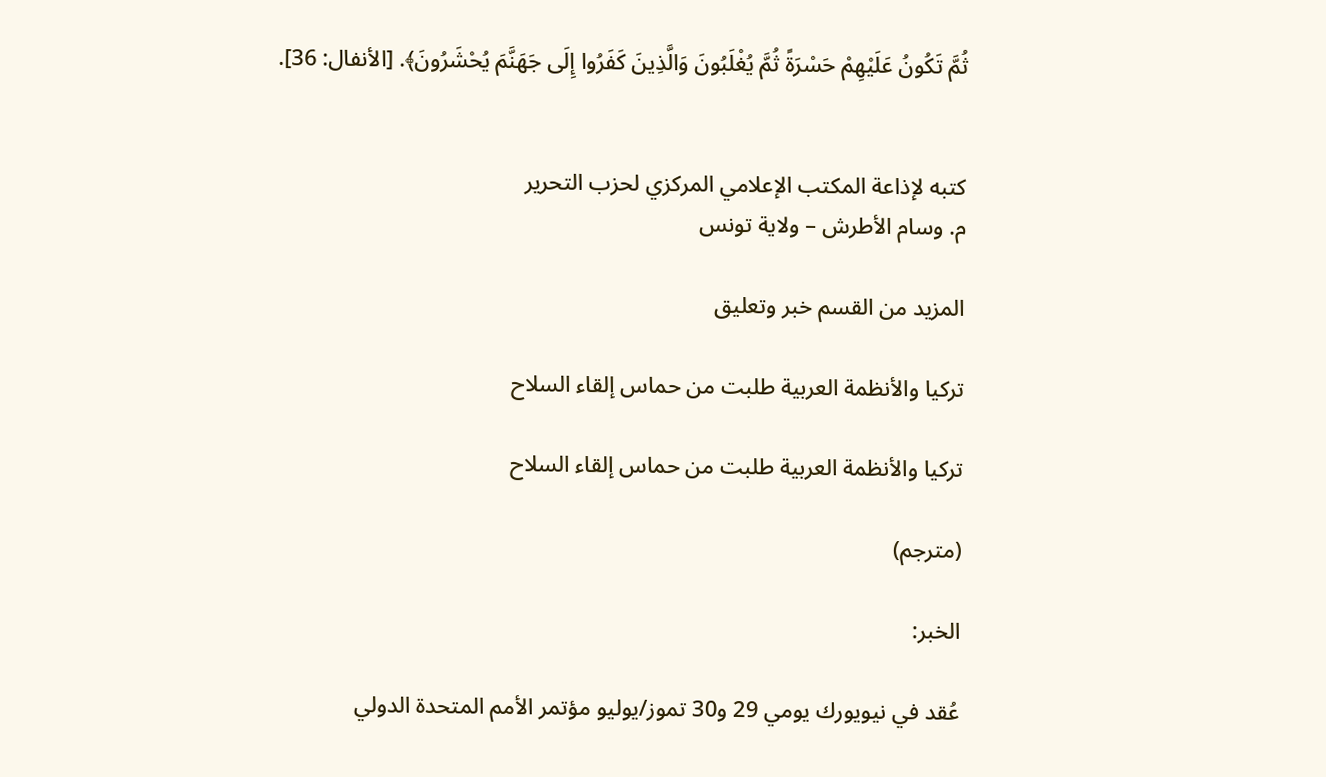ثُمَّ تَكُونُ عَلَيْهِمْ حَسْرَةً ثُمَّ يُغْلَبُونَ وَالَّذِينَ كَفَرُوا إِلَى جَهَنَّمَ يُحْشَرُونَ﴾. [الأنفال: 36].


كتبه لإذاعة المكتب الإعلامي المركزي لحزب التحرير
م. وسام الأطرش – ولاية تونس

المزيد من القسم خبر وتعليق

تركيا والأنظمة العربية طلبت من حماس إلقاء السلاح

تركيا والأنظمة العربية طلبت من حماس إلقاء السلاح

(مترجم)

الخبر:

عُقد في نيويورك يومي 29 و30 تموز/يوليو مؤتمر الأمم المتحدة الدولي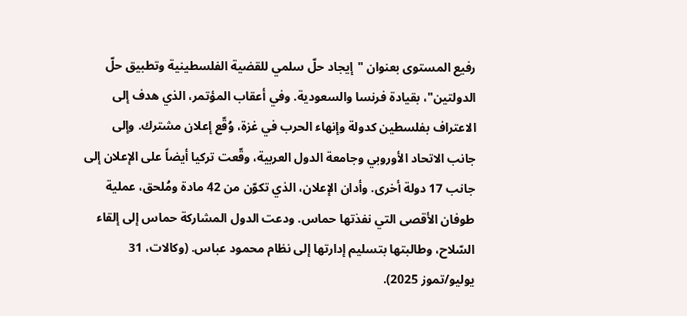رفيع المستوى بعنوان "إيجاد حلّ سلمي للقضية الفلسطينية وتطبيق حلّ الدولتين"، بقيادة فرنسا والسعودية. وفي أعقاب المؤتمر، الذي هدف إلى الاعتراف بفلسطين كدولة وإنهاء الحرب في غزة، وُقّع إعلان مشترك. وإلى جانب الاتحاد الأوروبي وجامعة الدول العربية، وقّعت تركيا أيضاً على الإعلان إلى جانب 17 دولة أخرى. وأدان الإعلان، الذي تكوّن من 42 مادة ومُلحق، عملية طوفان الأقصى التي نفذتها حماس. ودعت الدول المشاركة حماس إلى إلقاء السّلاح، وطالبتها بتسليم إدارتها إلى نظام محمود عباس. (وكالات، 31 يوليو/تموز 2025).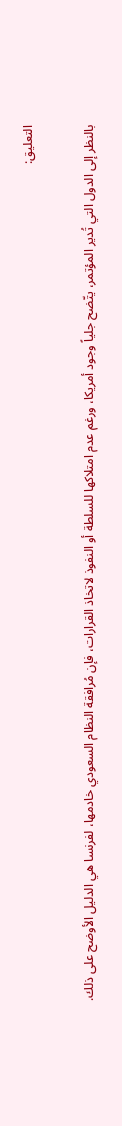التعليق:

بالنظر إلى الدول التي تُدير المؤتمر، يتّضح جلياً وجود أمريكا، ورغم عدم امتلاكها للسلطة أو النفوذ لاتخاذ القرارات، فإن مُرافقة النظام السعودي خادمها، لفرنسا هي الدليل الأوضح على ذلك.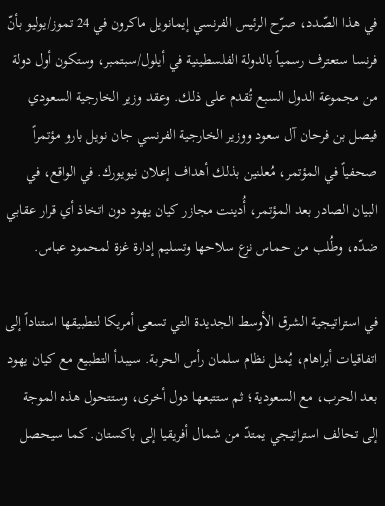في هذا الصّدد، صرّح الرئيس الفرنسي إيمانويل ماكرون في 24 تموز/يوليو بأنّ فرنسا ستعترف رسمياً بالدولة الفلسطينية في أيلول/سبتمبر، وستكون أول دولة من مجموعة الدول السبع تُقدم على ذلك. وعقد وزير الخارجية السعودي فيصل بن فرحان آل سعود ووزير الخارجية الفرنسي جان نويل بارو مؤتمراً صحفياً في المؤتمر، مُعلنين بذلك أهداف إعلان نيويورك. في الواقع، في البيان الصادر بعد المؤتمر، أُدينت مجازر كيان يهود دون اتخاذ أي قرار عقابي ضدّه، وطُلب من حماس نزع سلاحها وتسليم إدارة غزة لمحمود عباس.

في استراتيجية الشرق الأوسط الجديدة التي تسعى أمريكا لتطبيقها استناداً إلى اتفاقيات أبراهام، يُمثل نظام سلمان رأس الحربة. سيبدأ التطبيع مع كيان يهود بعد الحرب، مع السعودية؛ ثم ستتبعها دول أخرى، وستتحول هذه الموجة إلى تحالف استراتيجي يمتدّ من شمال أفريقيا إلى باكستان. كما سيحصل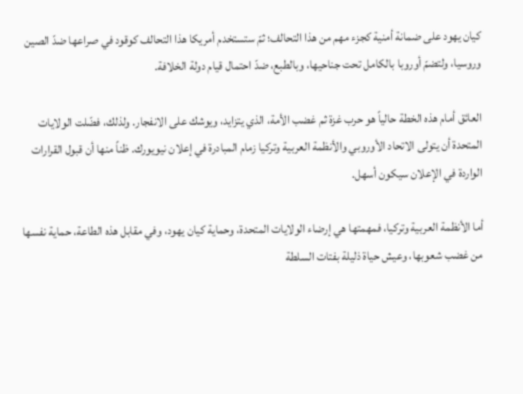كيان يهود على ضمانة أمنية كجزء مهم من هذا التحالف؛ ثمّ ستستخدم أمريكا هذا التحالف كوقود في صراعها ضدّ الصين وروسيا، ولتضمّ أوروبا بالكامل تحت جناحيها، وبالطبع، ضدّ احتمال قيام دولة الخلافة.

العائق أمام هذه الخطة حالياً هو حرب غزة ثم غضب الأمة، الذي يتزايد، ويوشك على الانفجار. ولذلك، فضّلت الولايات المتحدة أن يتولى الاتحاد الأوروبي والأنظمة العربية وتركيا زمام المبادرة في إعلان نيويورك. ظناً منها أن قبول القرارات الواردة في الإعلان سيكون أسهل.

أما الأنظمة العربية وتركيا، فمهمتها هي إرضاء الولايات المتحدة، وحماية كيان يهود، وفي مقابل هذه الطاعة، حماية نفسها من غضب شعوبها، وعيش حياة ذليلة بفتات السلطة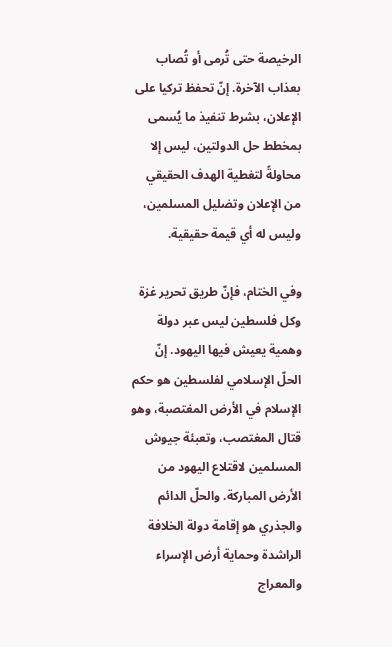الرخيصة حتى تُرمى أو تُصاب بعذاب الآخرة. إنّ تحفظ تركيا على الإعلان، بشرط تنفيذ ما يُسمى بمخطط حل الدولتين، ليس إلا محاولةً لتغطية الهدف الحقيقي من الإعلان وتضليل المسلمين، وليس له أي قيمة حقيقية.

وفي الختام، فإنّ طريق تحرير غزة وكل فلسطين ليس عبر دولة وهمية يعيش فيها اليهود. إنّ الحلّ الإسلامي لفلسطين هو حكم الإسلام في الأرض المغتصبة، وهو قتال المغتصب، وتعبئة جيوش المسلمين لاقتلاع اليهود من الأرض المباركة. والحلّ الدائم والجذري هو إقامة دولة الخلافة الراشدة وحماية أرض الإسراء والمعراج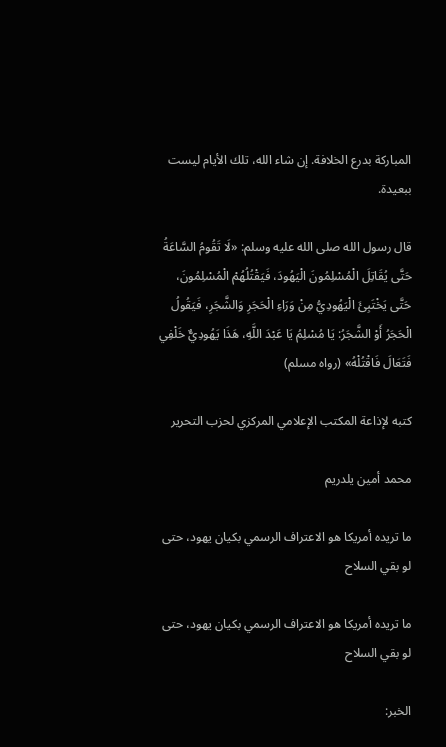المباركة بدرع الخلافة. إن شاء الله، تلك الأيام ليست ببعيدة.

قال رسول الله صلى الله عليه وسلم: «لَا تَقُومُ السَّاعَةُ حَتَّى يُقَاتِلَ الْمُسْلِمُونَ الْيَهُودَ، فَيَقْتُلُهُمْ الْمُسْلِمُونَ، حَتَّى يَخْتَبِئَ الْيَهُودِيُّ مِنْ وَرَاءِ الْحَجَرِ وَالشَّجَرِ، فَيَقُولُ الْحَجَرُ أَوْ الشَّجَرُ: يَا مُسْلِمُ يَا عَبْدَ اللَّهِ، هَذَا يَهُودِيٌّ خَلْفِي فَتَعَالَ فَاقْتُلْهُ» (رواه مسلم)

كتبه لإذاعة المكتب الإعلامي المركزي لحزب التحرير

محمد أمين يلدريم

ما تريده أمريكا هو الاعتراف الرسمي بكيان يهود، حتى لو بقي السلاح

ما تريده أمريكا هو الاعتراف الرسمي بكيان يهود، حتى لو بقي السلاح

الخبر: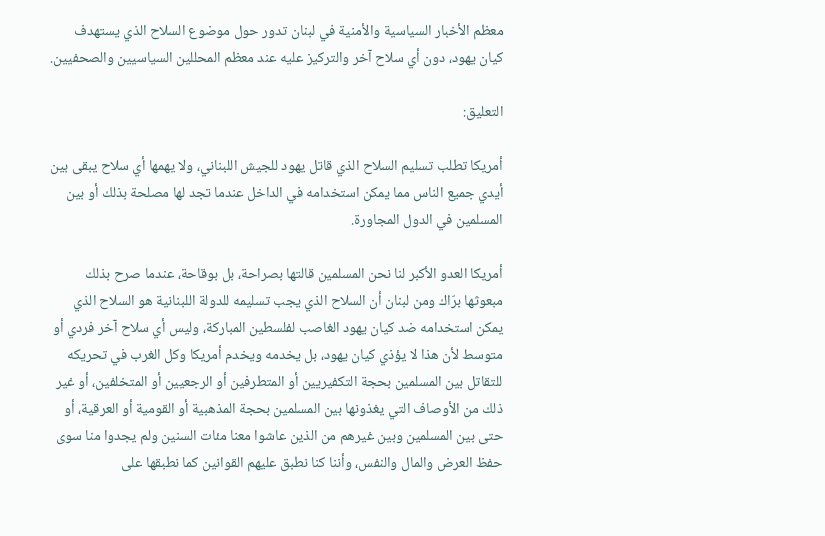معظم الأخبار السياسية والأمنية في لبنان تدور حول موضوع السلاح الذي يستهدف كيان يهود، دون أي سلاح آخر والتركيز عليه عند معظم المحللين السياسيين والصحفيين.

التعليق:

أمريكا تطلب تسليم السلاح الذي قاتل يهود للجيش اللبناني، ولا يهمها أي سلاح يبقى بين أيدي جميع الناس مما يمكن استخدامه في الداخل عندما تجد لها مصلحة بذلك أو بين المسلمين في الدول المجاورة.

أمريكا العدو الأكبر لنا نحن المسلمين قالتها بصراحة، بل بوقاحة، عندما صرح بذلك مبعوثها برّاك ومن لبنان أن السلاح الذي يجب تسليمه للدولة اللبنانية هو السلاح الذي يمكن استخدامه ضد كيان يهود الغاصب لفلسطين المباركة، وليس أي سلاح آخر فردي أو متوسط لأن هذا لا يؤذي كيان يهود، بل يخدمه ويخدم أمريكا وكل الغرب في تحريكه للتقاتل بين المسلمين بحجة التكفيريين أو المتطرفين أو الرجعيين أو المتخلفين، أو غير ذلك من الأوصاف التي يغذونها بين المسلمين بحجة المذهبية أو القومية أو العرقية، أو حتى بين المسلمين وبين غيرهم من الذين عاشوا معنا مئات السنين ولم يجدوا منا سوى حفظ العرض والمال والنفس، وأننا كنا نطبق عليهم القوانين كما نطبقها على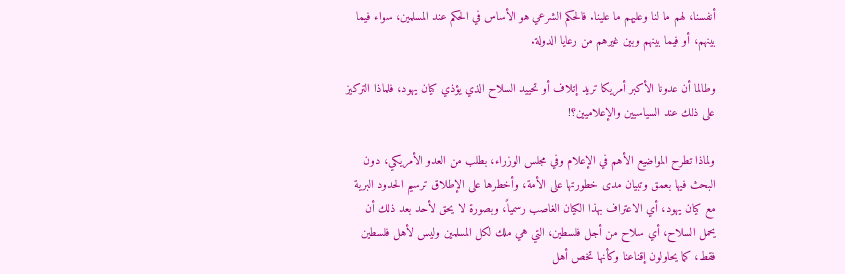أنفسنا، لهم ما لنا وعليهم ما علينا. فالحكم الشرعي هو الأساس في الحكم عند المسلمين، سواء فيما بينهم، أو فيما بينهم وبين غيرهم من رعايا الدولة.

وطالما أن عدونا الأكبر أمريكا تريد إتلاف أو تحييد السلاح الذي يؤذي كيان يهود، فلماذا التركيز على ذلك عند السياسيين والإعلاميين؟!

ولماذا تطرح المواضيع الأهم في الإعلام وفي مجلس الوزراء، بطلب من العدو الأمريكي، دون البحث فيها بعمق وتبيان مدى خطورتها على الأمة، وأخطرها على الإطلاق ترسيم الحدود البرية مع كيان يهود، أي الاعتراف بهذا الكيان الغاصب رسمياً، وبصورة لا يحق لأحد بعد ذلك أن يحمل السلاح، أي سلاح من أجل فلسطين، التي هي ملك لكل المسلمين وليس لأهل فلسطين فقط، كما يحاولون إقناعنا وكأنها تخص أهل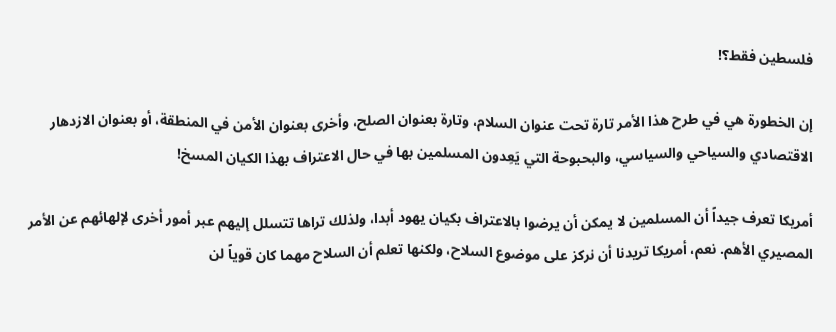فلسطين فقط؟!

إن الخطورة هي في طرح هذا الأمر تارة تحت عنوان السلام، وتارة بعنوان الصلح، وأخرى بعنوان الأمن في المنطقة، أو بعنوان الازدهار الاقتصادي والسياحي والسياسي، والبحبوحة التي يَعِدون المسلمين بها في حال الاعتراف بهذا الكيان المسخ!

أمريكا تعرف جيداً أن المسلمين لا يمكن أن يرضوا بالاعتراف بكيان يهود أبدا، ولذلك تراها تتسلل إليهم عبر أمور أخرى لإلهائهم عن الأمر المصيري الأهم. نعم، أمريكا تريدنا أن نركز على موضوع السلاح، ولكنها تعلم أن السلاح مهما كان قوياً لن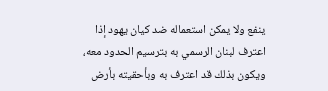ينفع ولا يمكن استعماله ضد كيان يهود إذا اعترف لبنان الرسمي به بترسيم الحدود معه، ويكون بذلك قد اعترف به وبأحقيته بأرض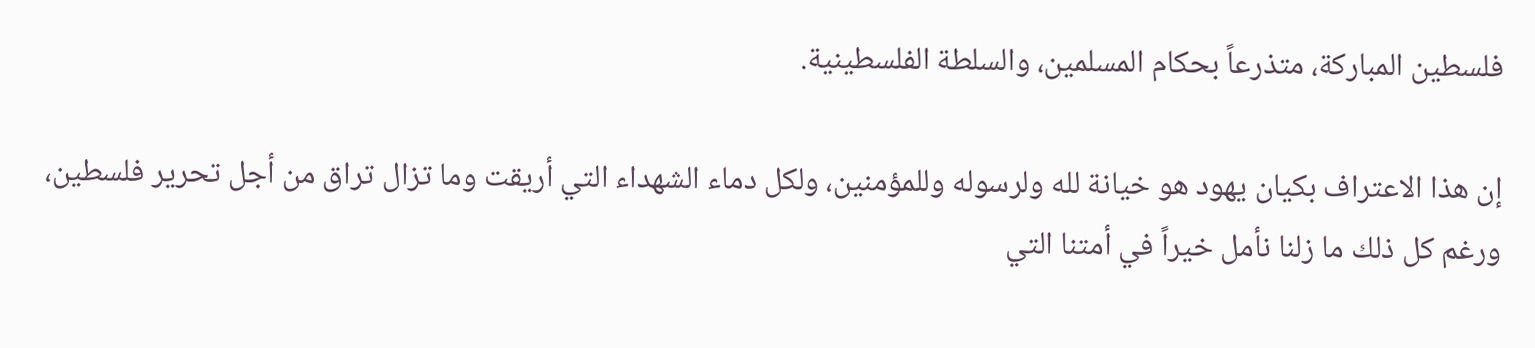فلسطين المباركة، متذرعاً بحكام المسلمين، والسلطة الفلسطينية.

إن هذا الاعتراف بكيان يهود هو خيانة لله ولرسوله وللمؤمنين، ولكل دماء الشهداء التي أريقت وما تزال تراق من أجل تحرير فلسطين، ورغم كل ذلك ما زلنا نأمل خيراً في أمتنا التي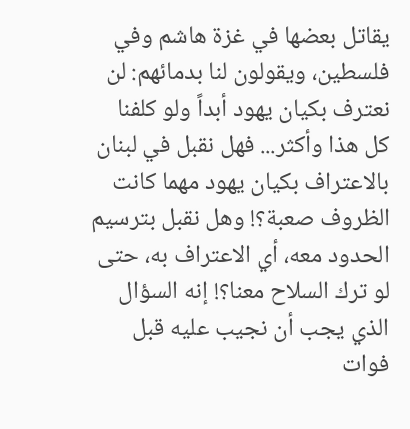يقاتل بعضها في غزة هاشم وفي فلسطين، ويقولون لنا بدمائهم: لن نعترف بكيان يهود أبداً ولو كلفنا كل هذا وأكثر... فهل نقبل في لبنان بالاعتراف بكيان يهود مهما كانت الظروف صعبة؟! وهل نقبل بترسيم الحدود معه، أي الاعتراف به، حتى لو ترك السلاح معنا؟! إنه السؤال الذي يجب أن نجيب عليه قبل فوات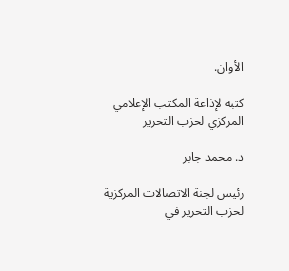الأوان.

كتبه لإذاعة المكتب الإعلامي المركزي لحزب التحرير

د. محمد جابر

رئيس لجنة الاتصالات المركزية لحزب التحرير في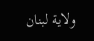ولاية لبنان